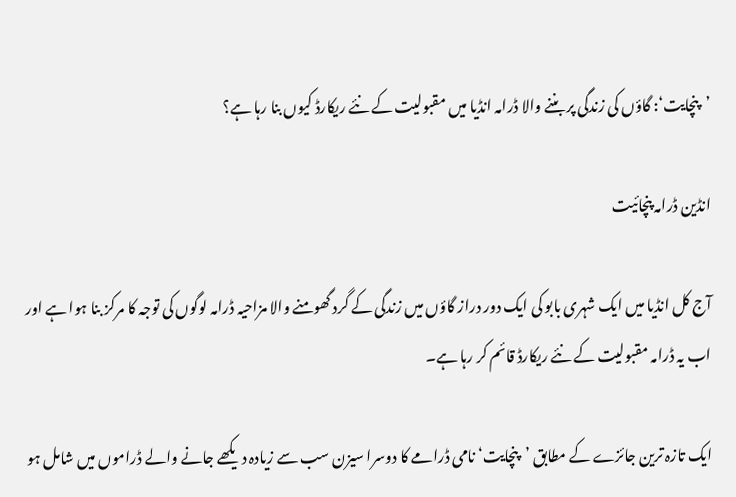’پنچایت‘: گاؤں کی زندگی پر بننے والا ڈرامہ انڈیا میں مقبولیت کے نئے ریکارڈ کیوں بنا رہا ہے؟

انڈين ڈرامہ پنچائيت

آج کل انڈیا میں ایک شہری بابو کی ایک دور دراز گاؤں میں زندگی کے گرد گھومنے والا مزاحیہ ڈرامہ لوگوں کی توجہ کا مرکز بنا ہوا ہے اور اب یہ ڈرامہ مقبولیت کے نئے ریکارڈ قائم کر رہا ہے۔

ایک تازہ ترین جائزے کے مطابق ’پنچایت‘ نامی ڈرامے کا دوسرا سیزن سب سے زیادہ دیکھے جانے والے ڈراموں میں شامل ہو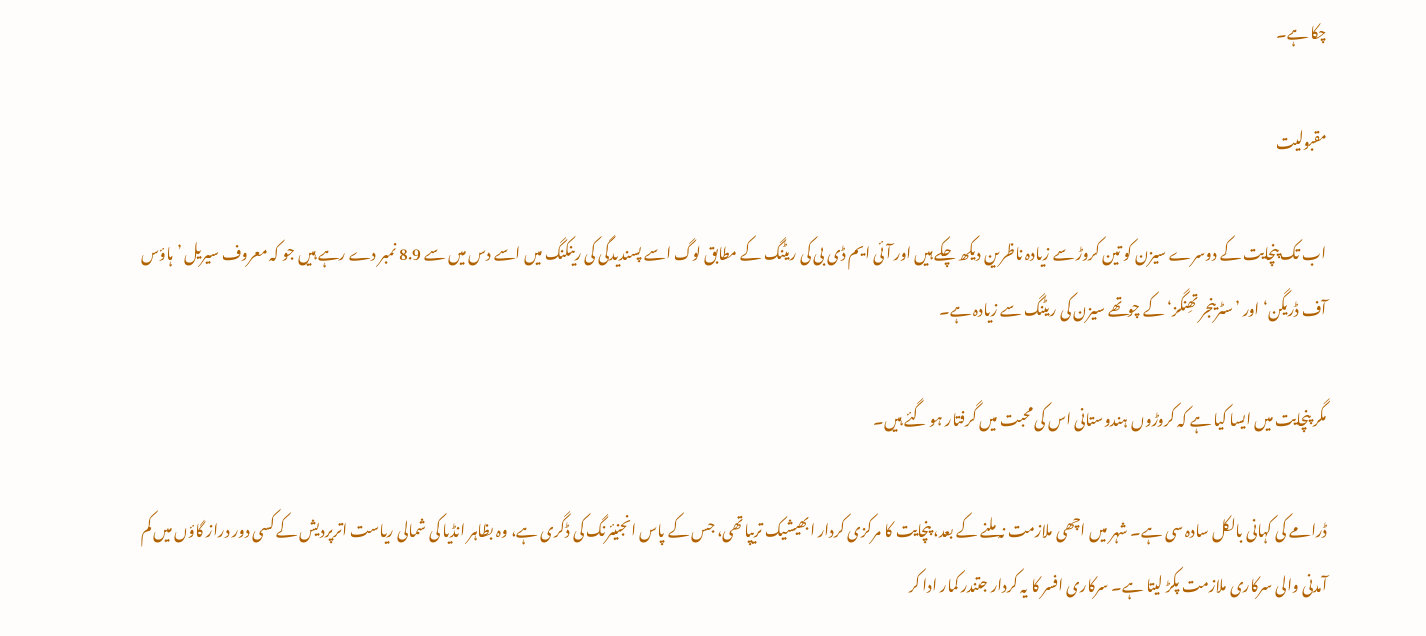چکا ہے۔

مقبوليت

اب تک پنچایت کے دوسرے سیزن کو تین کروڑ سے زیادہ ناظرین دیکھ چکے ہیں اور آئی ایم ڈی بی کی ریٹنگ کے مطابق لوگ اسے پسندیدگی کی رینکنگ میں اسے دس میں سے 8.9 نمبر دے رہے ہیں جو کہ معروف سیریل ’ہاؤس آف ڈریگن‘ اور ’سٹرینجر تھِنگز‘ کے چوتھے سیزن کی ریٹنگ سے زیادہ ہے۔

مگر پنچایت میں ایسا کیا ہے کہ کروڑوں ہندوستانی اس کی محبت میں گرفتار ہو گئے ہیں۔

ڈرامے کی کہانی بالکل سادہ سی ہے۔ شہر میں اچھی ملازمت نہ ملنے کے بعد، پنچایت کا مرکزی کردار ابھیشیک تریپاتھی، جس کے پاس انجنیئرنگ کی ڈگری ہے، وہ بظاہر انڈیا کی شمالی ریاست اترپردیش کے کسی دور دراز گاؤں میں کم آمدنی والی سرکاری ملازمت پکڑ لیتا ہے۔ سرکاری افسر کا یہ کردار جتندر کمار ادا کر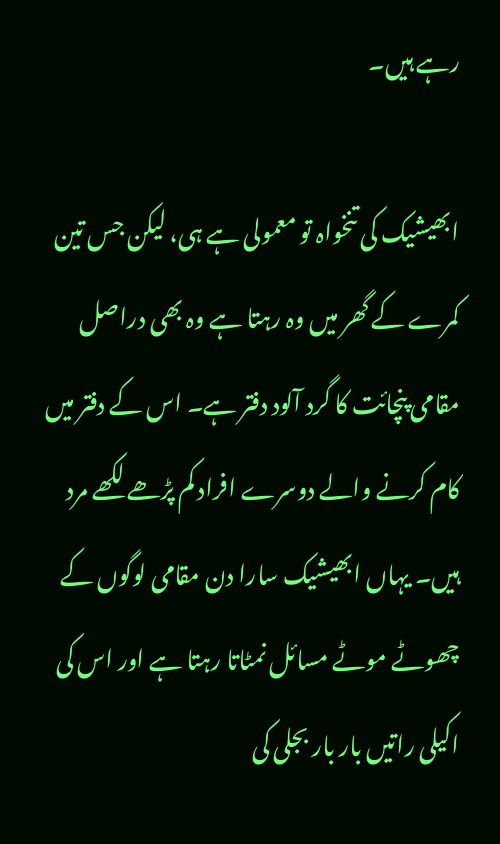رہے ہیں۔

ابھیشیک کی تنخواہ تو معمولی ہے ہی، لیکن جس تین کمرے کے گھر میں وہ رہتا ہے وہ بھی دراصل مقامی پنچائت کا گرد آلود دفتر ہے۔ اس کے دفتر میں کام کرنے والے دوسرے افراد کم پڑھے لکھے مرد ہیں۔ یہاں ابھیشیک سارا دن مقامی لوگوں کے چھوٹے موٹے مسائل نمٹاتا رہتا ہے اور اس کی اکیلی راتیں بار بار بجلی کی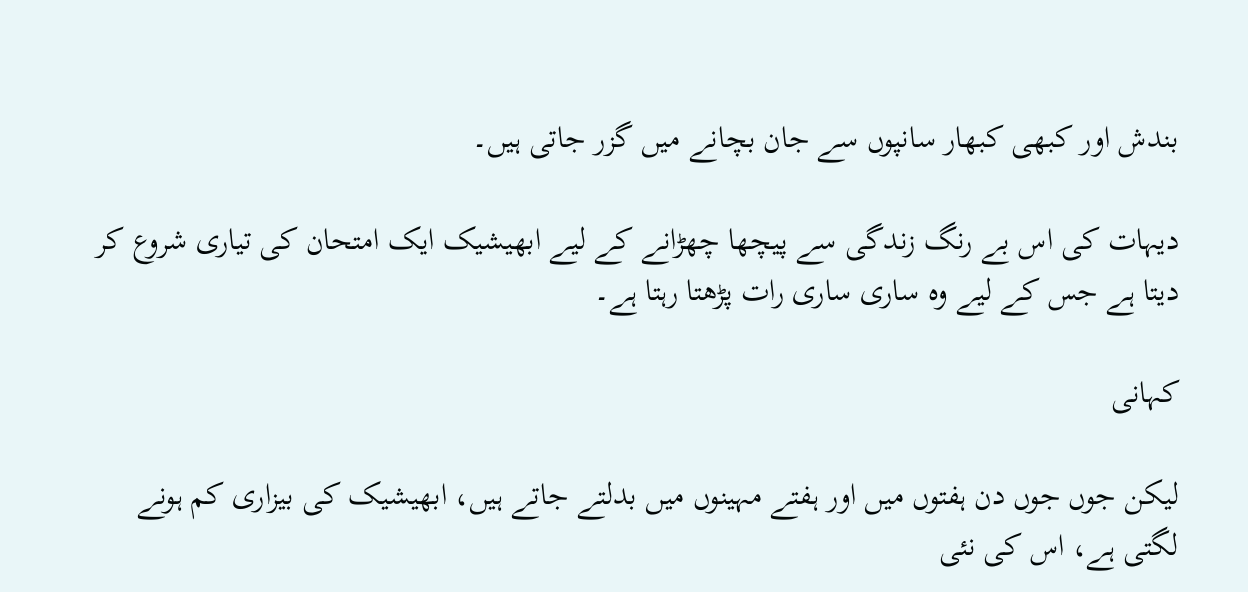بندش اور کبھی کبھار سانپوں سے جان بچانے میں گزر جاتی ہیں۔

دیہات کی اس بے رنگ زندگی سے پیچھا چھڑانے کے لیے ابھیشیک ایک امتحان کی تیاری شروع کر دیتا ہے جس کے لیے وہ ساری ساری رات پڑھتا رہتا ہے۔

کہانی

لیکن جوں جوں دن ہفتوں میں اور ہفتے مہینوں میں بدلتے جاتے ہیں، ابھیشیک کی بیزاری کم ہونے لگتی ہے، اس کی نئی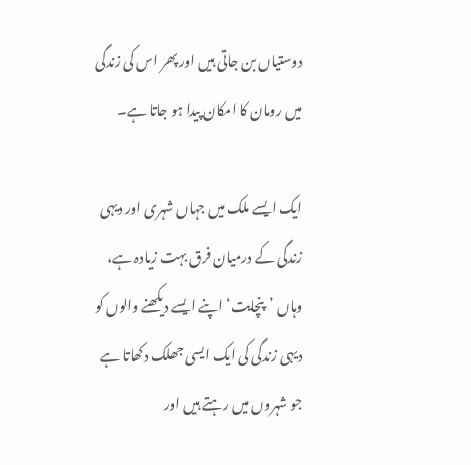دوستیاں بن جاتی ہیں اور پھر اس کی زندگی میں رومان کا امکان پیدا ہو جاتا ہے۔

ایک ایسے ملک میں جہاں شہری اور دیہی زندگی کے درمیان فرق بہت زیادہ ہے، وہاں ’پنچایت‘ اپنے ایسے دیکھنے والوں کو دیہی زندگی کی ایک ایسی جھلک دکھاتا ہے جو شہروں میں رہتے ہیں اور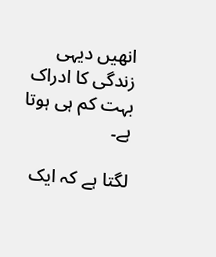انھیں دیہی زندگی کا ادراک بہت کم ہی ہوتا ہے۔

لگتا ہے کہ ایک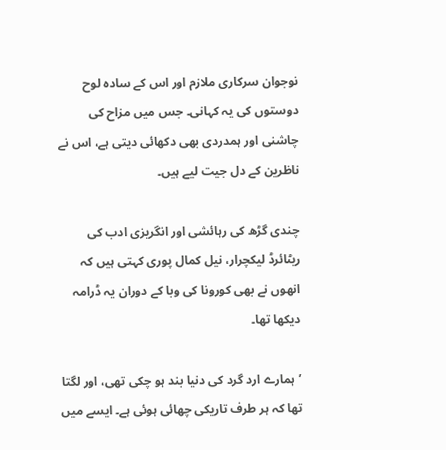نوجوان سرکاری ملازم اور اس کے سادہ لوح دوستوں کی یہ کہانی۔ جس میں مزاح کی چاشنی اور ہمدردی بھی دکھائی دیتی ہے، اس نے ناظرین کے دل جیت لیے ہیں۔

چندی گڑھ کی رہائشی اور انگریزی ادب کی ریٹائرڈ لیکچرار، نیل کمال پوری کہتی ہیں کہ انھوں نے بھی کورونا کی وبا کے دوران یہ ڈرامہ دیکھا تھا۔

’ہمارے ارد گرد کی دنیا بند ہو چکی تھی، اور لگتا تھا کہ ہر طرف تاریکی چھائی ہوئی ہے۔ ایسے میں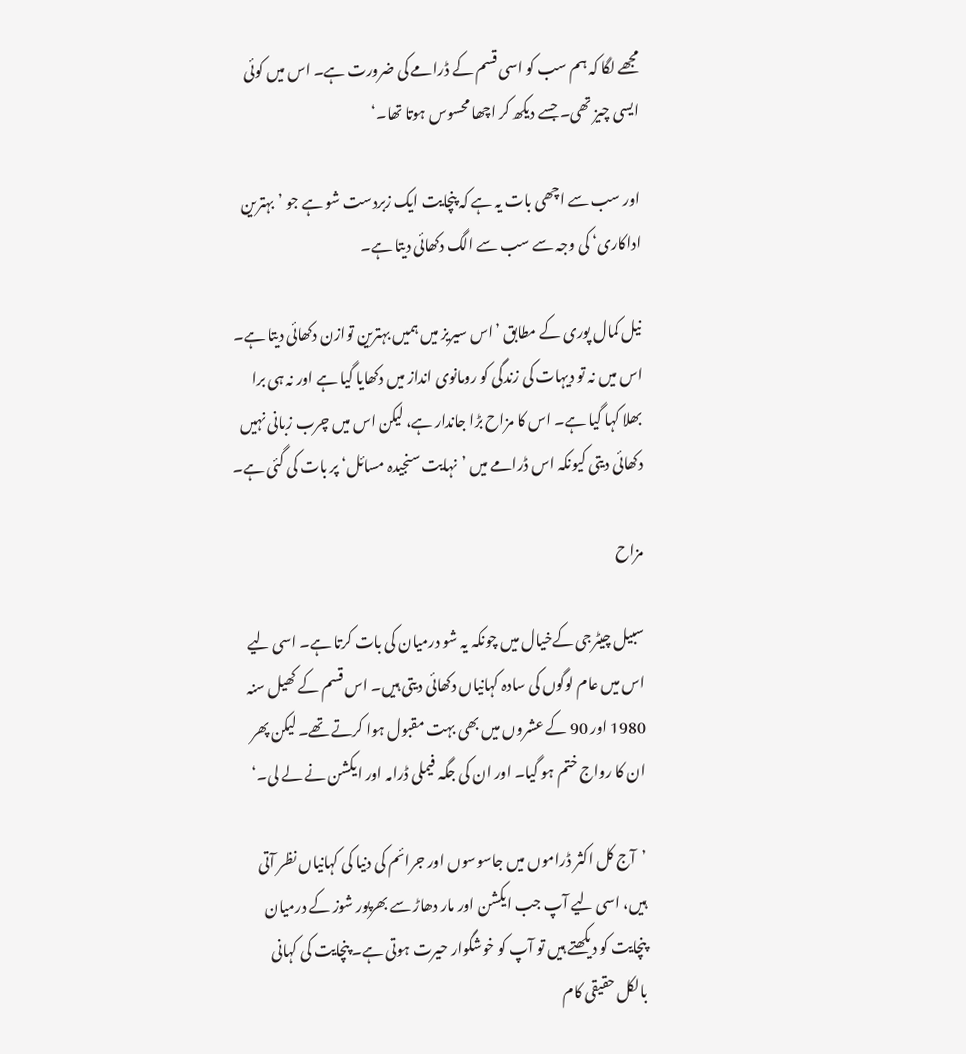مجھے لگا کہ ہم سب کو اسی قسم کے ڈرامے کی ضرورت ہے۔ اس میں کوئی ایسی چیز تھی۔ جسے دیکھ کر اچھا محسوس ہوتا تھا۔‘

اور سب سے اچھی بات یہ ہے کہ پنچایت ایک زبردست شو ہے جو ’بہترین اداکاری‘ کی وجہ سے سب سے الگ دکھائی دیتا ہے۔

نیل کمال پوری کے مطابق ’اس سیریز میں ہمیں بہترین توازن دکھائی دیتا ہے۔ اس میں نہ تو دیہات کی زندگی کو رومانوی انداز میں دکھایا گیا ہے اور نہ ہی برا بھلا کہا گیا ہے۔ اس کا مزاح بڑا جاندار ہے، لیکن اس میں چرب زبانی نہیں دکھائی دیتی کیونکہ اس ڈرامے میں ’نہایت سنجیدہ مسائل‘ پر بات کی گئی ہے۔

مزاح

سبیل چیٹرجی کےخیال میں چونکہ یہ شو درمیان کی بات کرتا ہے۔ اسی لیے اس میں عام لوگوں کی سادہ کہانیاں دکھائی دیتی ہیں۔ اس قسم کے کھیل سنہ 1980 اور 90 کے عشروں میں بھی بہت مقبول ہوا کرتے تھے۔ لیکن پھر ان کا رواج ختم ہو گیا۔ اور ان کی جگہ فیملی ڈرامہ اور ایکشن نے لے لی۔‘

’آج کل اکثر ڈراموں میں جاسوسوں اور جرائم کی دنیا کی کہانیاں نظر آتی ہیں، اسی لیے آپ جب ایکشن اور مار دھاڑ سے بھرپور شوز کے درمیان پنچایت کو دیکھتے ہیں تو آپ کو خوشگوار حیرت ہوتی ہے۔ پنچایت کی کہانی بالکل حقیقی کام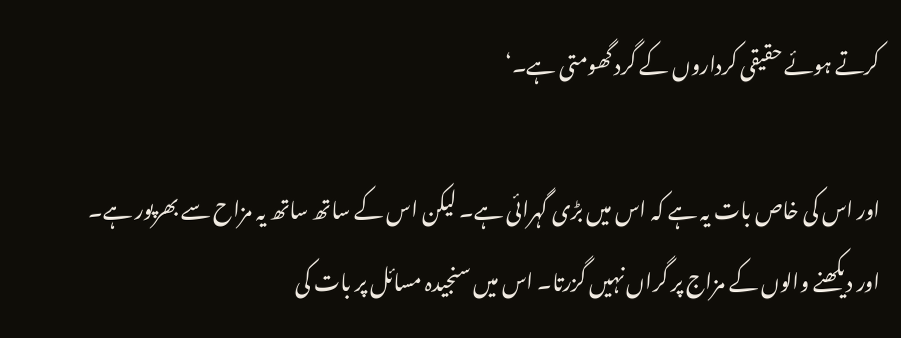کرتے ہوئے حقیقی کرداروں کے گرد گھومتی ہے۔‘

اور اس کی خاص بات یہ ہے کہ اس میں بڑی گہرائی ہے۔ لیکن اس کے ساتھ ساتھ یہ مزاح سے بھرپور ہے۔ اور دیکھنے والوں کے مزاج پر گراں نہیں گزرتا۔ اس میں سنجیدہ مسائل پر بات کی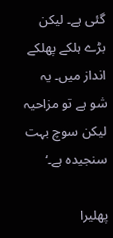گئی ہے۔ لیکن بڑے ہلکے پھلکے انداز میں۔ یہ شو ہے تو مزاحیہ لیکن سوچ بہت سنجیدہ ہے۔‘

پھلیرا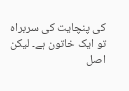کی پنچایت کی سربراہ تو ایک خاتون ہے۔ لیکن اصل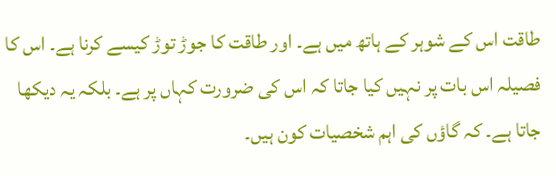طاقت اس کے شوہر کے ہاتھ میں ہے۔ اور طاقت کا جوڑ توڑ کیسے کرنا ہے۔ اس کا فصیلہ اس بات پر نہیں کیا جاتا کہ اس کی ضرورت کہاں پر ہے۔ بلکہ یہ دیکھا جاتا ہے۔ کہ گاؤں کی اہم شخصیات کون ہیں۔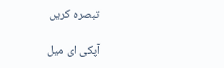تبصرہ کريں

آپکی ای ميل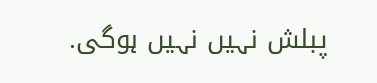پبلش نہيں نہيں ہوگی.